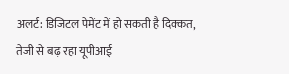अलर्ट: डिजिटल पेमेंट में हो सकती है दिक्कत, तेजी से बढ़ रहा यूपीआई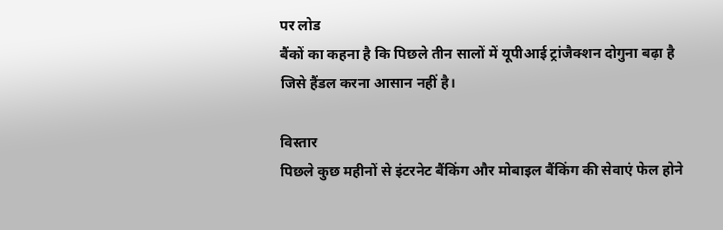पर लोड
बैंकों का कहना है कि पिछले तीन सालों में यूपीआई ट्रांजैक्शन दोगुना बढ़ा है जिसे हैंडल करना आसान नहीं है।

विस्तार
पिछले कुछ महीनों से इंटरनेट बैंकिंग और मोबाइल बैंकिंग की सेवाएं फेल होने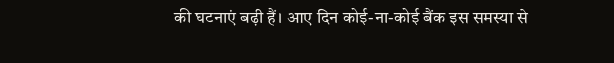की घटनाएं बढ़ी हैं। आए दिन कोई-ना-कोई बैंक इस समस्या से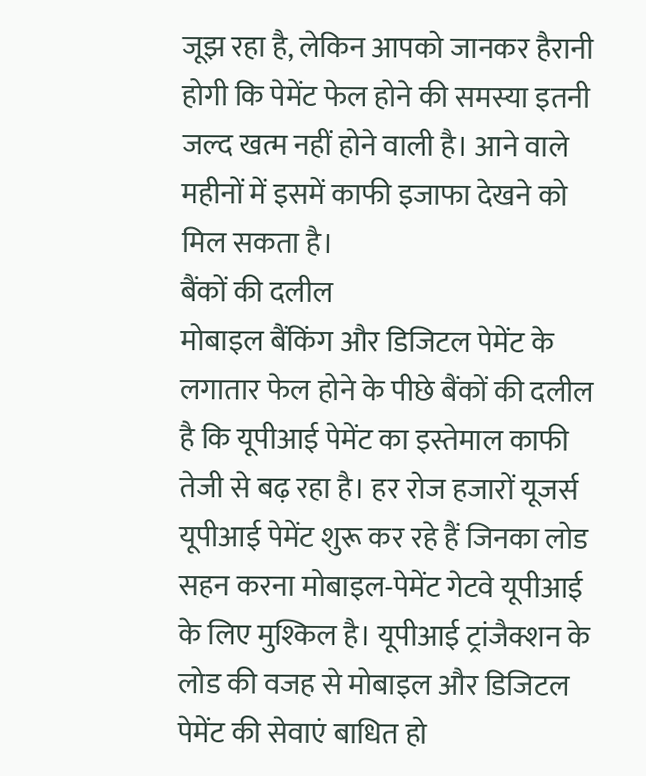जूझ रहा है, लेकिन आपको जानकर हैरानी होगी कि पेमेंट फेल होने की समस्या इतनी जल्द खत्म नहीं होने वाली है। आने वाले महीनों में इसमें काफी इजाफा देखने को मिल सकता है।
बैंकों की दलील
मोबाइल बैंकिंग और डिजिटल पेमेंट के लगातार फेल होने के पीछे बैंकों की दलील है कि यूपीआई पेमेंट का इस्तेमाल काफी तेजी से बढ़ रहा है। हर रोज हजारों यूजर्स यूपीआई पेमेंट शुरू कर रहे हैं जिनका लोड सहन करना मोबाइल-पेमेंट गेटवे यूपीआई के लिए मुश्किल है। यूपीआई ट्रांजैक्शन के लोड की वजह से मोबाइल और डिजिटल पेमेंट की सेवाएं बाधित हो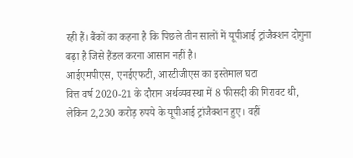रही हैं। बैंकों का कहना है कि पिछले तीन सालों में यूपीआई ट्रांजैक्शन दोगुना बढ़ा है जिसे हैंडल करना आसान नहीं है।
आईएमपीएस, एनईएफटी, आरटीजीएस का इस्तेमाल घटा
वित्त वर्ष 2020-21 के दौरान अर्थव्यवस्था में 8 फीसदी की गिरावट थी, लेकिन 2,230 करोड़ रुपये के यूपीआई ट्रांजैक्शन हुए। वहीं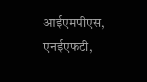आईएमपीएस, एनईएफटी,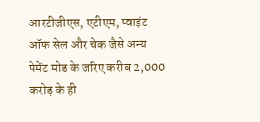आरटीजीएस, एटीएम, प्वाइंट ऑफ सेल और चेक जैसे अन्य पेमेंट मोड के जरिए करीब 2,000 करोड़ के ही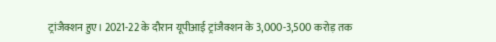ट्रांजैक्शन हुए। 2021-22 के दौरान यूपीआई ट्रांजैक्शन के 3,000-3,500 करोड़ तक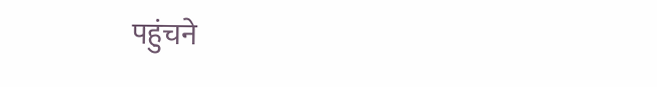पहुंचने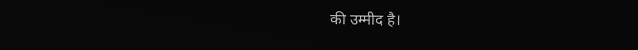की उम्मीद है।